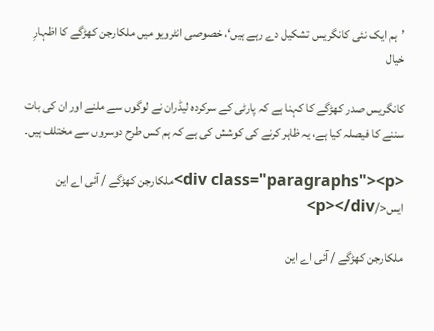’ہم ایک نئی کانگریس تشکیل دے رہے ہیں‘، خصوصی انٹرویو میں ملکارجن کھڑگے کا اظہارِ خیال

کانگریس صدر کھڑگے کا کہنا ہے کہ پارٹی کے سرکردہ لیڈران نے لوگوں سے ملنے اور ان کی بات سننے کا فیصلہ کیا ہے، یہ ظاہر کرنے کی کوشش کی ہے کہ ہم کس طرح دوسروں سے مختلف ہیں۔

<div class="paragraphs"><p>ملکارجن کھڑگے / آئی اے این ایس</p></div>

ملکارجن کھڑگے / آئی اے این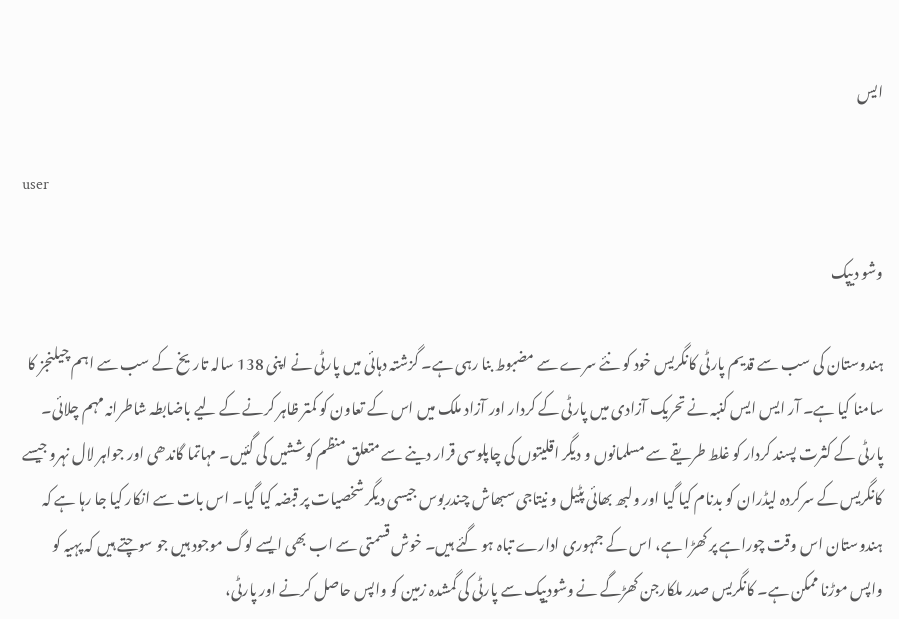ایس

user

وشو دیپک

ہندوستان کی سب سے قدیم پارٹی کانگریس خود کو نئے سرے سے مضبوط بنا رہی ہے۔ گزشتہ دہائی میں پارٹی نے اپنی 138 سالہ تاریخ کے سب سے اہم چیلنجز کا سامنا کیا ہے۔ آر ایس ایس کنبہ نے تحریک آزادی میں پارٹی کے کردار اور آزاد ملک میں اس کے تعاون کو کمتر ظاہر کرنے کے لیے باضابطہ شاطرانہ مہم چلائی۔ پارٹی کے کثرت پسند کردار کو غلط طریقے سے مسلمانوں و دیگر اقلیتوں کی چاپلوسی قرار دینے سے متعلق منظم کوششیں کی گئیں۔ مہاتما گاندھی اور جواہر لال نہرو جیسے کانگریس کے سرکردہ لیڈران کو بدنام کیا گیا اور ولبھ بھائی پٹیل و نیتاجی سبھاش چندربوس جیسی دیگر شخصیات پر قبضہ کیا گیا۔ اس بات سے انکار کیا جا رہا ہے کہ ہندوستان اس وقت چوراہے پر کھڑا ہے، اس کے جمہوری ادارے تباہ ہو گئے ہیں۔ خوش قسمتی سے اب بھی ایسے لوگ موجود ہیں جو سوچتے ہیں کہ پہیہ کو واپس موڑنا ممکن ہے۔ کانگریس صدر ملکارجن کھڑگے نے وشودیپک سے پارٹی کی گمشدہ زمین کو واپس حاصل کرنے اور پارٹی،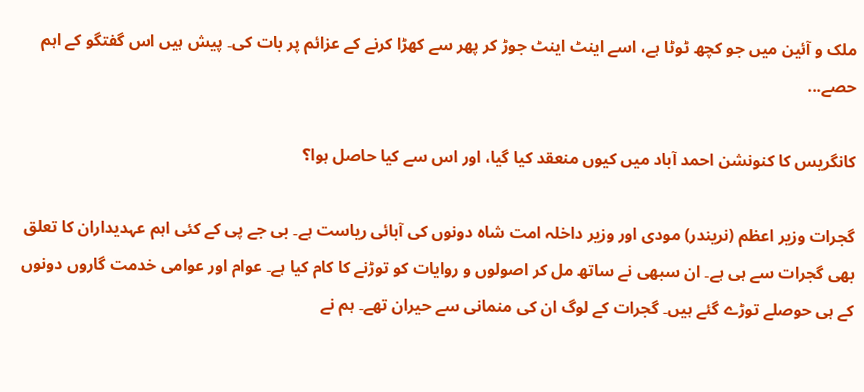ملک و آئین میں جو کچھ ٹوٹا ہے، اسے اینٹ اینٹ جوڑ کر پھر سے کھڑا کرنے کے عزائم پر بات کی۔ پیش ہیں اس گفتگو کے اہم حصے...

کانگریس کا کنونشن احمد آباد میں کیوں منعقد کیا گیا، اور اس سے کیا حاصل ہوا؟

گجرات وزیر اعظم (نریندر) مودی اور وزیر داخلہ امت شاہ دونوں کی آبائی ریاست ہے۔ بی جے پی کے کئی اہم عہدیداران کا تعلق بھی گجرات سے ہی ہے۔ ان سبھی نے ساتھ مل کر اصولوں و روایات کو توڑنے کا کام کیا ہے۔ عوام اور عوامی خدمت گاروں دونوں کے ہی حوصلے توڑے گئے ہیں۔ گجرات کے لوگ ان کی منمانی سے حیران تھے۔ ہم نے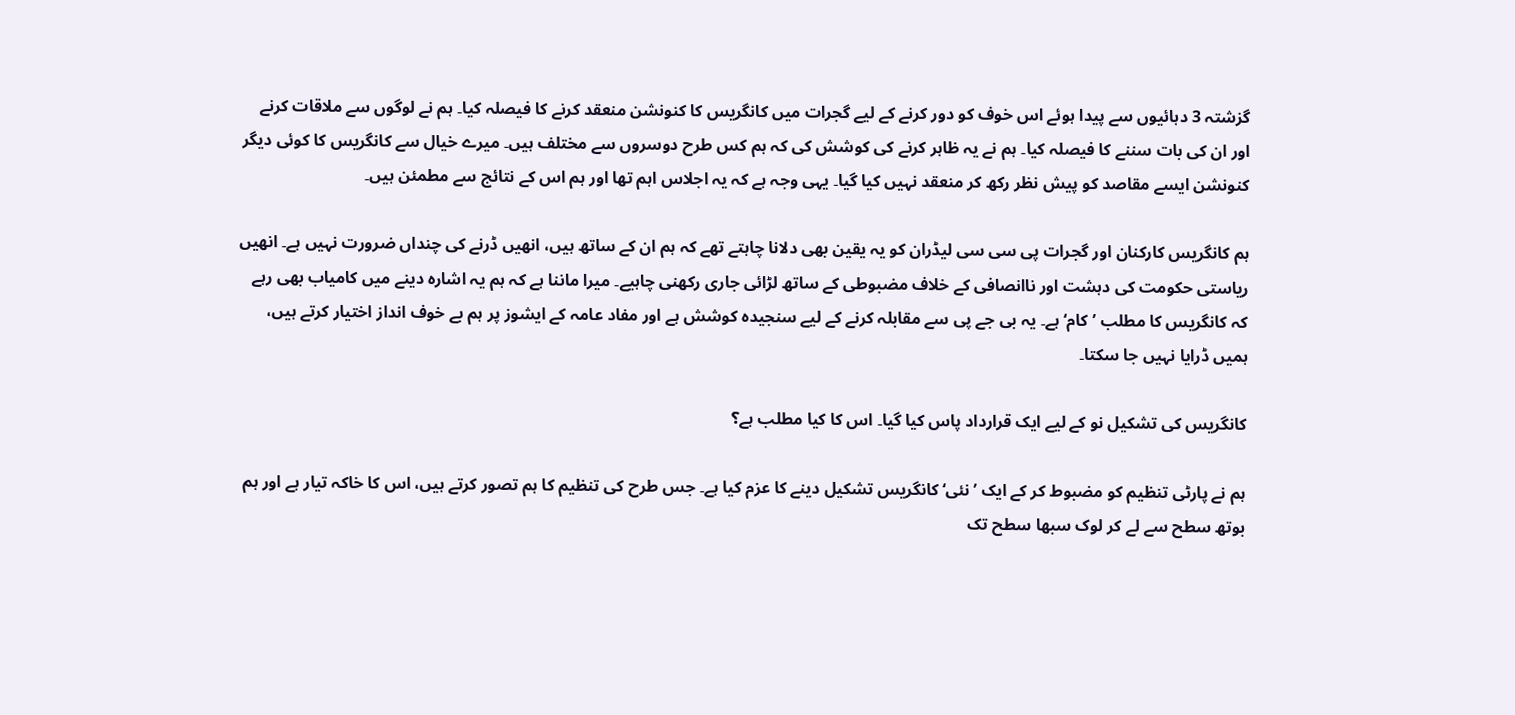گزشتہ 3 دہائیوں سے پیدا ہوئے اس خوف کو دور کرنے کے لیے گجرات میں کانگریس کا کنونشن منعقد کرنے کا فیصلہ کیا۔ ہم نے لوگوں سے ملاقات کرنے اور ان کی بات سننے کا فیصلہ کیا۔ ہم نے یہ ظاہر کرنے کی کوشش کی کہ ہم کس طرح دوسروں سے مختلف ہیں۔ میرے خیال سے کانگریس کا کوئی دیگر کنونشن ایسے مقاصد کو پیش نظر رکھ کر منعقد نہیں کیا گیا۔ یہی وجہ ہے کہ یہ اجلاس اہم تھا اور ہم اس کے نتائج سے مطمئن ہیں۔

ہم کانگریس کارکنان اور گجرات پی سی سی لیڈران کو یہ یقین بھی دلانا چاہتے تھے کہ ہم ان کے ساتھ ہیں، انھیں ڈرنے کی چنداں ضرورت نہیں ہے۔ انھیں ریاستی حکومت کی دہشت اور ناانصافی کے خلاف مضبوطی کے ساتھ لڑائی جاری رکھنی چاہیے۔ میرا ماننا ہے کہ ہم یہ اشارہ دینے میں کامیاب بھی رہے کہ کانگریس کا مطلب ’کام‘ ہے۔ یہ بی جے پی سے مقابلہ کرنے کے لیے سنجیدہ کوشش ہے اور مفاد عامہ کے ایشوز پر ہم بے خوف انداز اختیار کرتے ہیں، ہمیں ڈرایا نہیں جا سکتا۔

کانگریس کی تشکیل نو کے لیے ایک قرارداد پاس کیا گیا۔ اس کا کیا مطلب ہے؟

ہم نے پارٹی تنظیم کو مضبوط کر کے ایک ’نئی‘ کانگریس تشکیل دینے کا عزم کیا ہے۔ جس طرح کی تنظیم کا ہم تصور کرتے ہیں، اس کا خاکہ تیار ہے اور ہم بوتھ سطح سے لے کر لوک سبھا سطح تک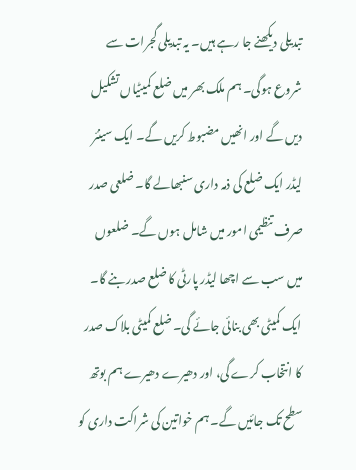تبدیلی دیکھنے جا رہے ہیں۔ یہ تبدیلی گجرات سے شروع ہوگی۔ ہم ملک بھر میں ضلع کمیٹیاں تشکیل دیں گے اور انھیں مضبوط کریں گے۔ ایک سینئر لیڈر ایک ضلع کی ذمہ داری سنبھالے گا۔ ضلعی صدر صرف تنظیمی امور میں شامل ہوں گے۔ ضلعوں میں سب سے اچھا لیڈر پارٹی کا ضلع صدر بنے گا۔ ایک کمیٹی بھی بنائی جائے گی۔ ضلع کمیٹی بلاک صدر کا انتخاب کرے گی، اور دھیرے دھیرے ہم بوتھ سطح تک جائیں گے۔ ہم خواتین کی شراکت داری کو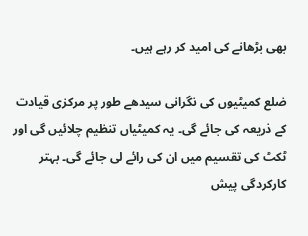بھی بڑھانے کی امید کر رہے ہیں۔

ضلع کمیٹیوں کی نگرانی سیدھے طور پر مرکزی قیادت کے ذریعہ کی جائے گی۔ یہ کمیٹیاں تنظیم چلائیں گی اور ٹکٹ کی تقسیم میں ان کی رائے لی جائے گی۔ بہتر کارکردگی پیش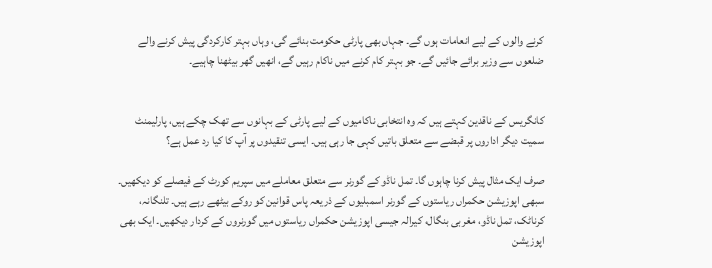کرنے والوں کے لیے انعامات ہوں گے۔ جہاں بھی پارٹی حکومت بنائے گی، وہاں بہتر کارکردگی پیش کرنے والے ضلعوں سے وزیر برائے جائیں گے۔ جو بہتر کام کرنے میں ناکام رہیں گے، انھیں گھر بیٹھنا چاہیے۔


کانگریس کے ناقدین کہتے ہیں کہ وہ انتخابی ناکامیوں کے لیے پارٹی کے بہانوں سے تھک چکے ہیں، پارلیمنٹ سمیت دیگر اداروں پر قبضے سے متعلق باتیں کہی جا رہی ہیں۔ ایسی تنقیدوں پر آپ کا کیا رد عمل ہے؟

صرف ایک مثال پیش کرنا چاہوں گا۔ تمل ناڈو کے گورنر سے متعلق معاملے میں سپریم کورٹ کے فیصلے کو دیکھیں۔ سبھی اپوزیشن حکمراں ریاستوں کے گورنر اسمبلیوں کے ذریعہ پاس قوانین کو روکے بیٹھے رہے ہیں۔ تلنگانہ، کرناٹک، تمل ناڈو، مغربی بنگال، کیرالہ جیسی اپوزیشن حکمراں ریاستوں میں گورنروں کے کردار دیکھیں۔ ایک بھی اپوزیشن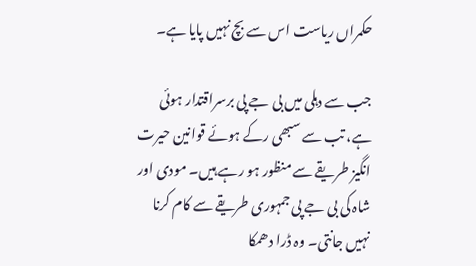حکمراں ریاست اس سے بچ نہیں پایا ہے۔

جب سے دہلی میں بی جے پی برسراقتدار ہوئی ہے، تب سے سبھی رکے ہوئے قوانین حیرت انگیز طریقے سے منظور ہو رہے ہیں۔ مودی اور شاہ کی بی جے پی جمہوری طریقے سے کام کرنا نہیں جانتی۔ وہ ڈرا دھمکا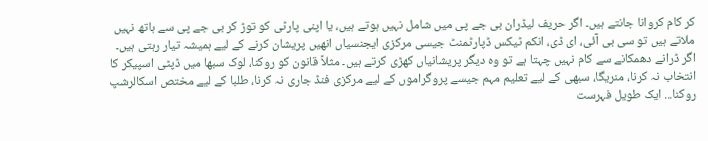کر کام کروانا جانتے ہیں۔ اگر حریف لیڈران بی جے پی میں شامل نہیں ہوتے ہیں، یا اپنی پارٹی کو توڑ کر بی جے پی سے ہاتھ نہیں ملاتے ہیں تو سی بی آئی، ای ڈی، انکم ٹیکس ڈپارٹمنٹ جیسی مرکزی ایجنسیاں انھیں پریشان کرنے کے لیے ہمیشہ تیار رہتی ہیں۔ اگر ڈرانے دھمکانے سے کام نہیں چہتا ہے تو وہ دیگر پریشانیاں کھڑی کرتے ہیں۔ مثلاً قانون کو روکنا، لوک سبھا میں ڈپٹی اسپیکر کا انتخاب نہ کرنا، منریگا، سبھی کے لیے تعلیم مہم جیسے پروگراموں کے لیے مرکزی فنڈ جاری نہ کرنا، طلبا کے لیے مختص اسکالرشپ روکنا... ایک طویل فہرست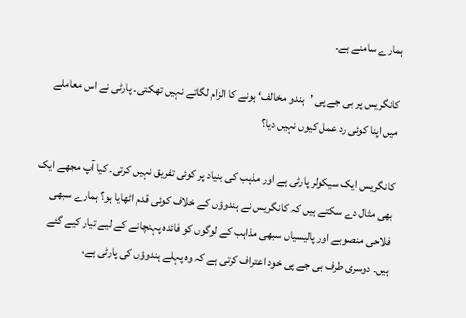ہمارے سامنے ہے۔

کانگریس پر بی جے پی ’ہندو مخالف‘ ہونے کا الزام لگاتے نہیں تھکتی۔ پارٹی نے اس معاملے میں اپنا کوئی رد عمل کیوں نہیں دیا؟

کانگریس ایک سیکولر پارٹی ہے اور مذہب کی بنیاد پر کوئی تفریق نہیں کرتی۔ کیا آپ مجھے ایک بھی مثال دے سکتے ہیں کہ کانگریس نے ہندوؤں کے خلاف کوئی قدم اٹھایا ہو؟ ہمارے سبھی فلاحی منصوبے اور پالیسیاں سبھی مذاہب کے لوگوں کو فائدہ پہنچانے کے لیے تیار کیے گئے ہیں۔ دوسری طرف بی جے پی خود اعتراف کرتی ہے کہ وہ پہلے ہندوؤں کی پارٹی ہے،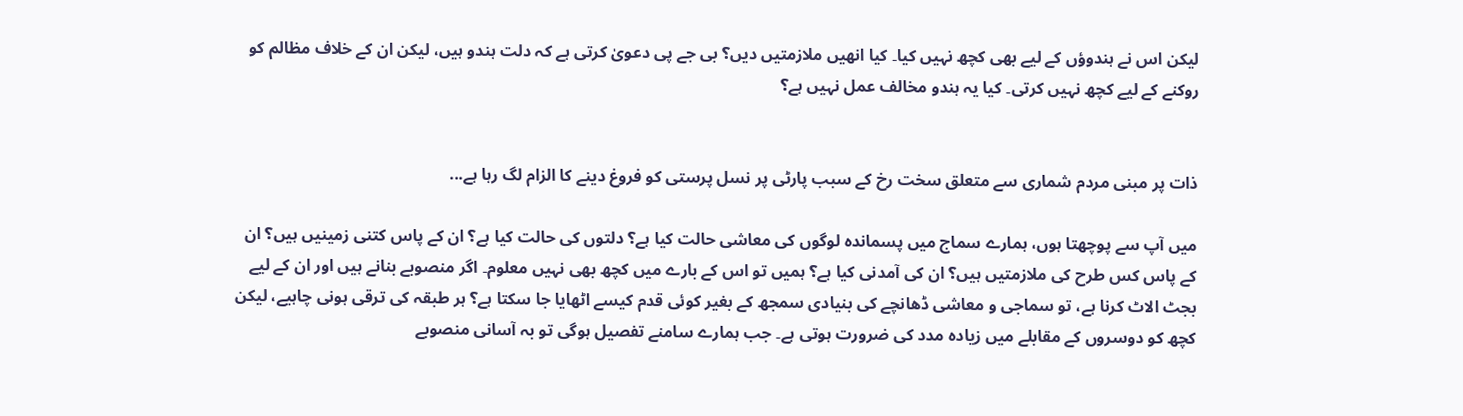لیکن اس نے ہندوؤں کے لیے بھی کچھ نہیں کیا۔ کیا انھیں ملازمتیں دیں؟ بی جے پی دعویٰ کرتی ہے کہ دلت ہندو ہیں، لیکن ان کے خلاف مظالم کو روکنے کے لیے کچھ نہیں کرتی۔ کیا یہ ہندو مخالف عمل نہیں ہے؟


ذات پر مبنی مردم شماری سے متعلق سخت رخ کے سبب پارٹی پر نسل پرستی کو فروغ دینے کا الزام لگ رہا ہے...

میں آپ سے پوچھتا ہوں، ہمارے سماج میں پسماندہ لوگوں کی معاشی حالت کیا ہے؟ دلتوں کی حالت کیا ہے؟ ان کے پاس کتنی زمینیں ہیں؟ ان کے پاس کس طرح کی ملازمتیں ہیں؟ ان کی آمدنی کیا ہے؟ ہمیں تو اس کے بارے میں کچھ بھی نہیں معلوم۔ اگر منصوبے بنانے ہیں اور ان کے لیے بجٹ الاٹ کرنا ہے، تو سماجی و معاشی ڈھانچے کی بنیادی سمجھ کے بغیر کوئی قدم کیسے اٹھایا جا سکتا ہے؟ ہر طبقہ کی ترقی ہونی چاہیے، لیکن کچھ کو دوسروں کے مقابلے میں زیادہ مدد کی ضرورت ہوتی ہے۔ جب ہمارے سامنے تفصیل ہوگی تو بہ آسانی منصوبے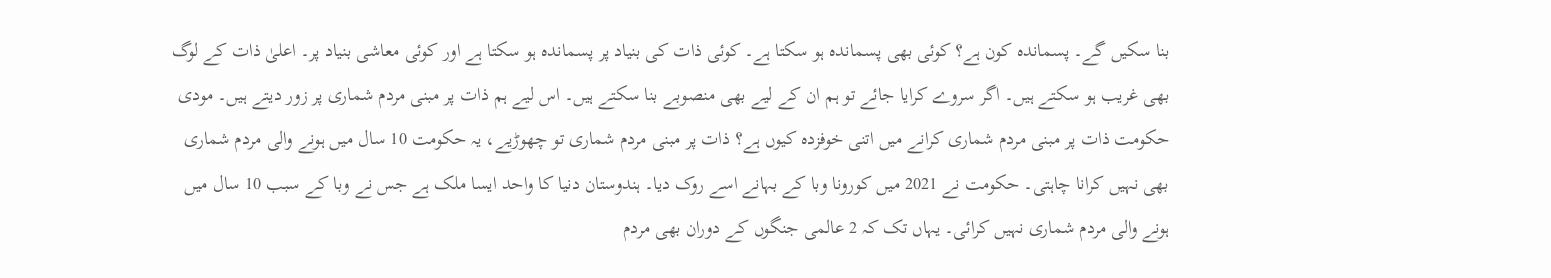بنا سکیں گے۔ پسماندہ کون ہے؟ کوئی بھی پسماندہ ہو سکتا ہے۔ کوئی ذات کی بنیاد پر پسماندہ ہو سکتا ہے اور کوئی معاشی بنیاد پر۔ اعلیٰ ذات کے لوگ بھی غریب ہو سکتے ہیں۔ اگر سروے کرایا جائے تو ہم ان کے لیے بھی منصوبے بنا سکتے ہیں۔ اس لیے ہم ذات پر مبنی مردم شماری پر زور دیتے ہیں۔ مودی حکومت ذات پر مبنی مردم شماری کرانے میں اتنی خوفزدہ کیوں ہے؟ ذات پر مبنی مردم شماری تو چھوڑیے، یہ حکومت 10 سال میں ہونے والی مردم شماری بھی نہیں کرانا چاہتی۔ حکومت نے 2021 میں کورونا وبا کے بہانے اسے روک دیا۔ ہندوستان دنیا کا واحد ایسا ملک ہے جس نے وبا کے سبب 10 سال میں ہونے والی مردم شماری نہیں کرائی۔ یہاں تک کہ 2 عالمی جنگوں کے دوران بھی مردم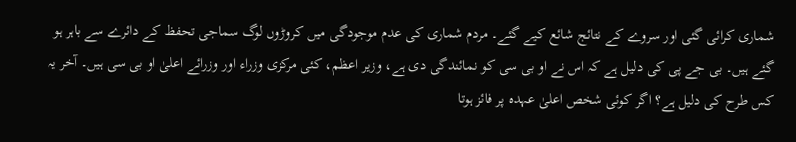شماری کرائی گئی اور سروے کے نتائج شائع کیے گئے۔ مردم شماری کی عدم موجودگی میں کروڑوں لوگ سماجی تحفظ کے دائرے سے باہر ہو گئے ہیں۔ بی جے پی کی دلیل ہے کہ اس نے او بی سی کو نمائندگی دی ہے، وزیر اعظم، کئی مرکزی وزراء اور وزرائے اعلیٰ او بی سی ہیں۔ آخر یہ کس طرح کی دلیل ہے؟ اگر کوئی شخص اعلیٰ عہدہ پر فائز ہوتا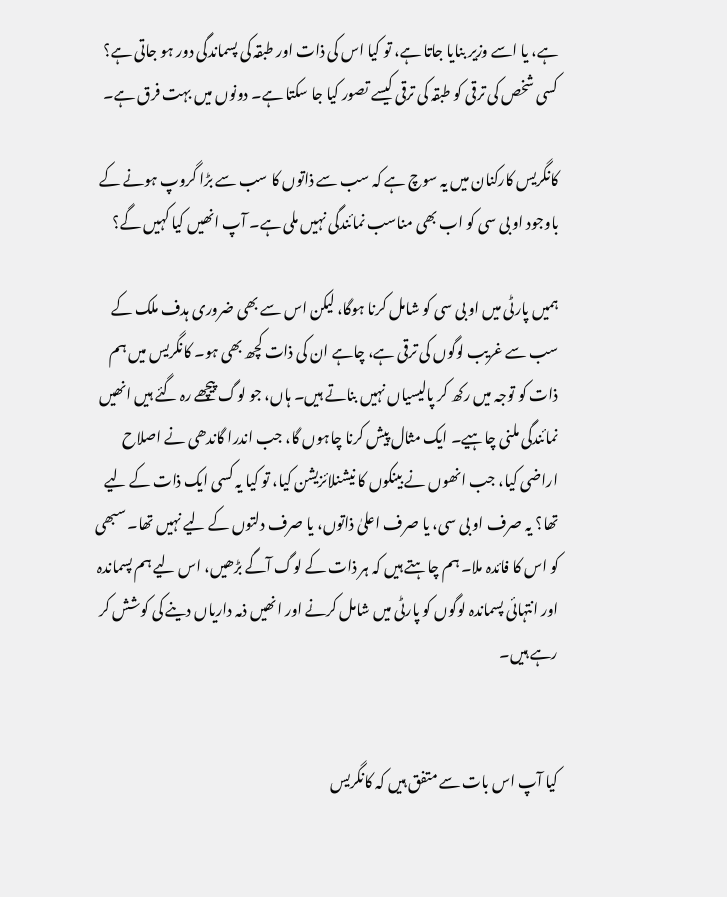ہے، یا اسے وزیر بنایا جاتا ہے، تو کیا اس کی ذات اور طبقہ کی پسماندگی دور ہو جاتی ہے؟ کسی شخص کی ترقی کو طبقہ کی ترقی کیسے تصور کیا جا سکتا ہے۔ دونوں میں بہت فرق ہے۔

کانگریس کارکنان میں یہ سوچ ہے کہ سب سے ذاتوں کا سب سے بڑا گروپ ہونے کے باوجود او بی سی کو اب بھی مناسب نمائندگی نہیں ملی ہے۔ آپ انھیں کیا کہیں گے؟

ہمیں پارٹی میں او بی سی کو شامل کرنا ہوگا، لیکن اس سے بھی ضروری ہدف ملک کے سب سے غریب لوگوں کی ترقی ہے، چاہے ان کی ذات کچھ بھی ہو۔ کانگریس میں ہم ذات کو توجہ میں رکھ کر پالیسیاں نہیں بناتے ہیں۔ ہاں، جو لوگ پیچھے رہ گئے ہیں انھیں نمائندگی ملنی چاہیے۔ ایک مثال پیش کرنا چاہوں گا، جب اندرا گاندھی نے اصلاح اراضی کیا، جب انھوں نے بینکوں کا نیشنلائزیشن کیا، تو کیا یہ کسی ایک ذات کے لیے تھا؟ یہ صرف او بی سی، یا صرف اعلیٰ ذاتوں، یا صرف دلتوں کے لیے نہیں تھا۔ سبھی کو اس کا فائدہ ملا۔ ہم چاہتے ہیں کہ ہر ذات کے لوگ آگے بڑھیں، اس لیے ہم پسماندہ اور انتہائی پسماندہ لوگوں کو پارٹی میں شامل کرنے اور انھیں ذمہ داریاں دینے کی کوشش کر رہے ہیں۔


کیا آپ اس بات سے متفق ہیں کہ کانگریس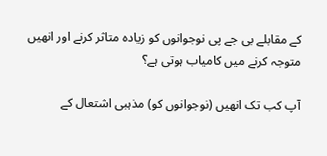کے مقابلے بی جے پی نوجوانوں کو زیادہ متاثر کرنے اور انھیں متوجہ کرنے میں کامیاب ہوتی ہے؟

آپ کب تک انھیں (نوجوانوں کو) مذہبی اشتعال کے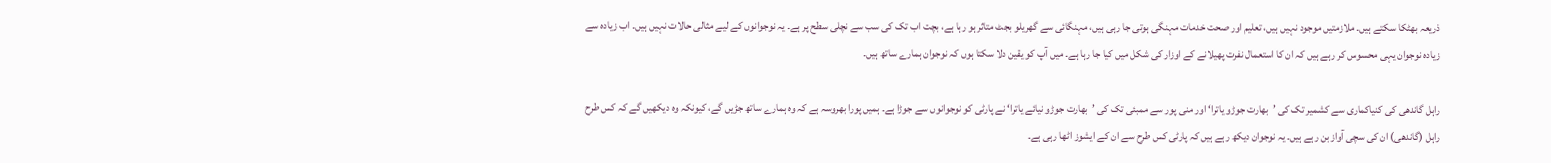ذریعہ بھٹکا سکتے ہیں۔ ملازمتیں موجود نہیں ہیں، تعلیم اور صحت خدمات مہنگی ہوتی جا رہی ہیں، مہنگائی سے گھریلو بجٹ متاثر ہو رہا ہے، بچت اب تک کی سب سے نچلی سطح پر ہے۔ یہ نوجوانوں کے لیے مثالی حالات نہیں ہیں۔ اب زیادہ سے زیادہ نوجوان یہی محسوس کر رہے ہیں کہ ان کا استعمال نفرت پھیلانے کے اوزار کی شکل میں کیا جا رہا ہے۔ میں آپ کو یقین دلا سکتا ہوں کہ نوجوان ہمارے ساتھ ہیں۔

راہل گاندھی کی کنیاکماری سے کشمیر تک کی ’بھارت جوڑو یاترا‘ اور منی پور سے ممبئی تک کی ’بھارت جوڑو نیائے یاترا‘ نے پارٹی کو نوجوانوں سے جوڑا ہے۔ ہمیں پورا بھروسہ ہے کہ وہ ہمارے ساتھ جڑیں گے، کیونکہ وہ دیکھیں گے کہ کس طرح راہل (گاندھی) ان کی سچی آواز بن رہے ہیں۔ یہ نوجوان دیکھ رہے ہیں کہ پارٹی کس طرح سے ان کے ایشوز اٹھا رہی ہے۔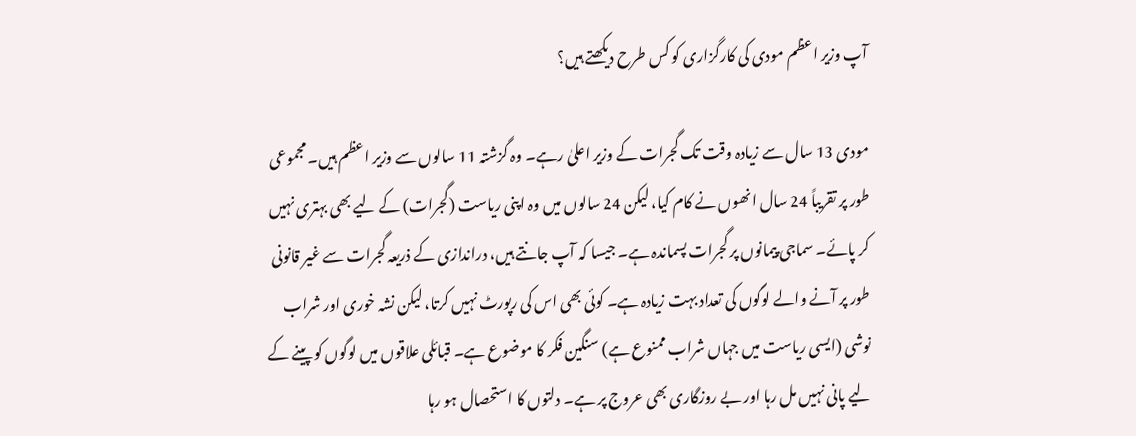آپ وزیر اعظم مودی کی کارگزاری کو کس طرح دیکھتے ہیں؟

مودی 13 سال سے زیادہ وقت تک گجرات کے وزیر اعلیٰ رہے۔ وہ گزشتہ 11 سالوں سے وزیر اعظم ہیں۔ مجموعی طور پر تقریباً 24 سال انھوں نے کام کیا، لیکن 24 سالوں میں وہ اپنی ریاست (گجرات) کے لیے بھی بہتری نہیں کر پائے۔ سماجی پیمانوں پر گجرات پسماندہ ہے۔ جیسا کہ آپ جانتے ہیں، دراندازی کے ذریعہ گجرات سے غیر قانونی طور پر آنے والے لوگوں کی تعداد بہت زیادہ ہے۔ کوئی بھی اس کی رپورٹ نہیں کرتا، لیکن نشہ خوری اور شراب نوشی (ایسی ریاست میں جہاں شراب ممنوع ہے) سنگین فکر کا موضوع ہے۔ قبائلی علاقوں میں لوگوں کو پینے کے لیے پانی نہیں مل رہا اور بے روزگاری بھی عروج پر ہے۔ دلتوں کا استحصال ہو رہا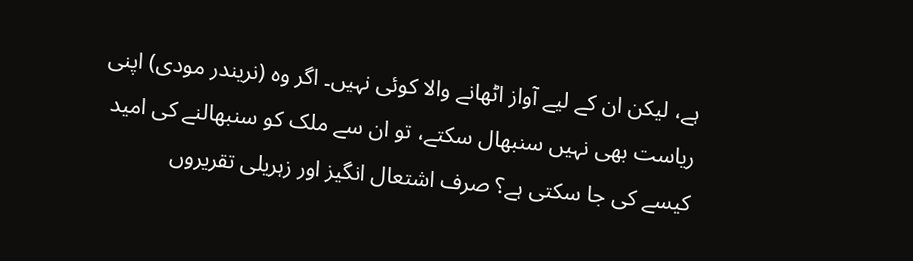ہے، لیکن ان کے لیے آواز اٹھانے والا کوئی نہیں۔ اگر وہ (نریندر مودی) اپنی ریاست بھی نہیں سنبھال سکتے، تو ان سے ملک کو سنبھالنے کی امید کیسے کی جا سکتی ہے؟ صرف اشتعال انگیز اور زہریلی تقریروں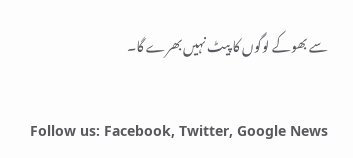سے بھوکے لوگوں کا پیٹ نہیں بھرے گا۔

Follow us: Facebook, Twitter, Google News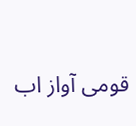قومی آواز اب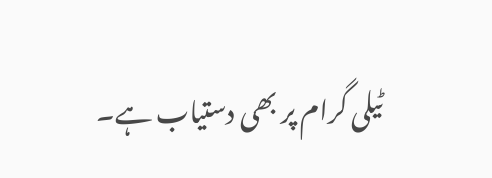ٹیلی گرام پر بھی دستیاب ہے۔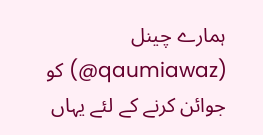ہمارے چینل (qaumiawaz@) کو جوائن کرنے کے لئے یہاں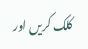کلک کریں اور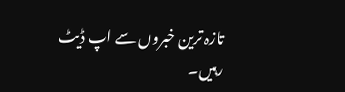تازہ ترین خبروں سے اپ ڈیٹ رہیں۔